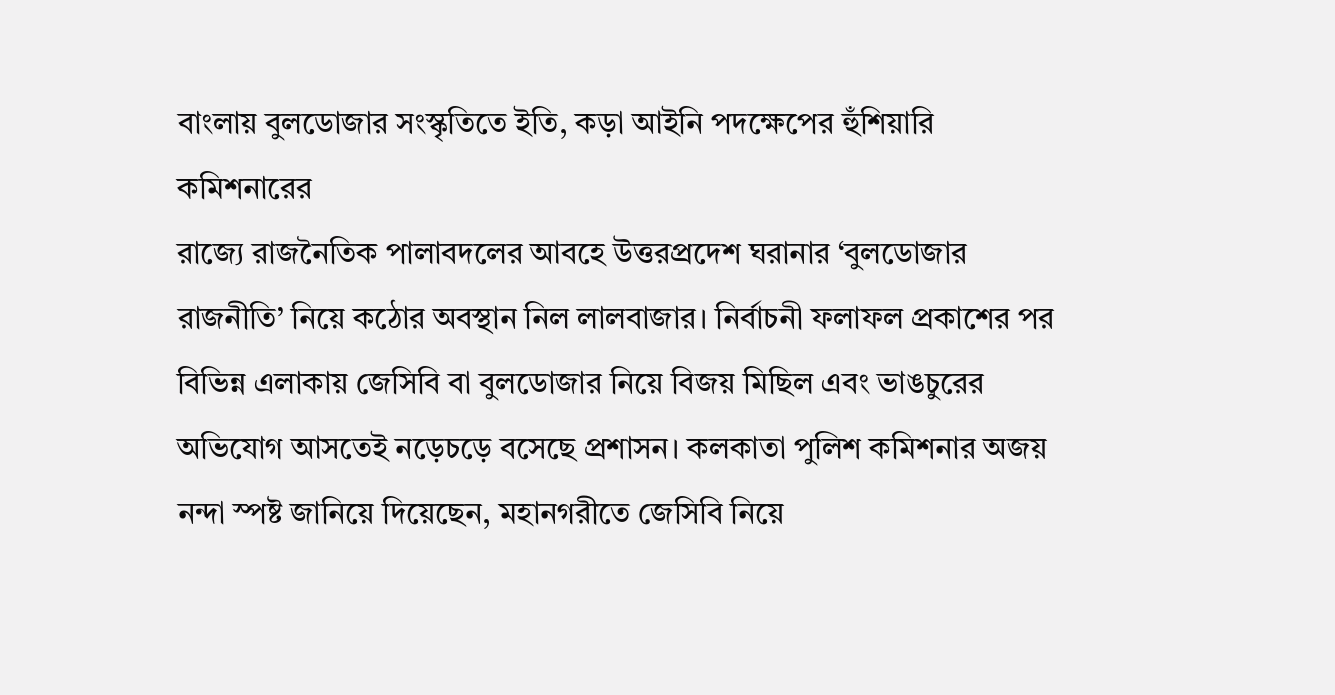বাংলায় বুলডোজার সংস্কৃতিতে ইতি, কড়া আইনি পদক্ষেপের হুঁশিয়ারি কমিশনারের
রাজ্যে রাজনৈতিক পালাবদলের আবহে উত্তরপ্রদেশ ঘরানার ‘বুলডোজার রাজনীতি’ নিয়ে কঠোর অবস্থান নিল লালবাজার। নির্বাচনী ফলাফল প্রকাশের পর বিভিন্ন এলাকায় জেসিবি বা বুলডোজার নিয়ে বিজয় মিছিল এবং ভাঙচুরের অভিযোগ আসতেই নড়েচড়ে বসেছে প্রশাসন। কলকাতা পুলিশ কমিশনার অজয় নন্দা স্পষ্ট জানিয়ে দিয়েছেন, মহানগরীতে জেসিবি নিয়ে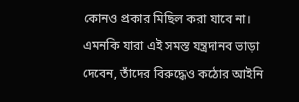কোনও প্রকার মিছিল করা যাবে না। এমনকি যারা এই সমস্ত যন্ত্রদানব ভাড়া দেবেন, তাঁদের বিরুদ্ধেও কঠোর আইনি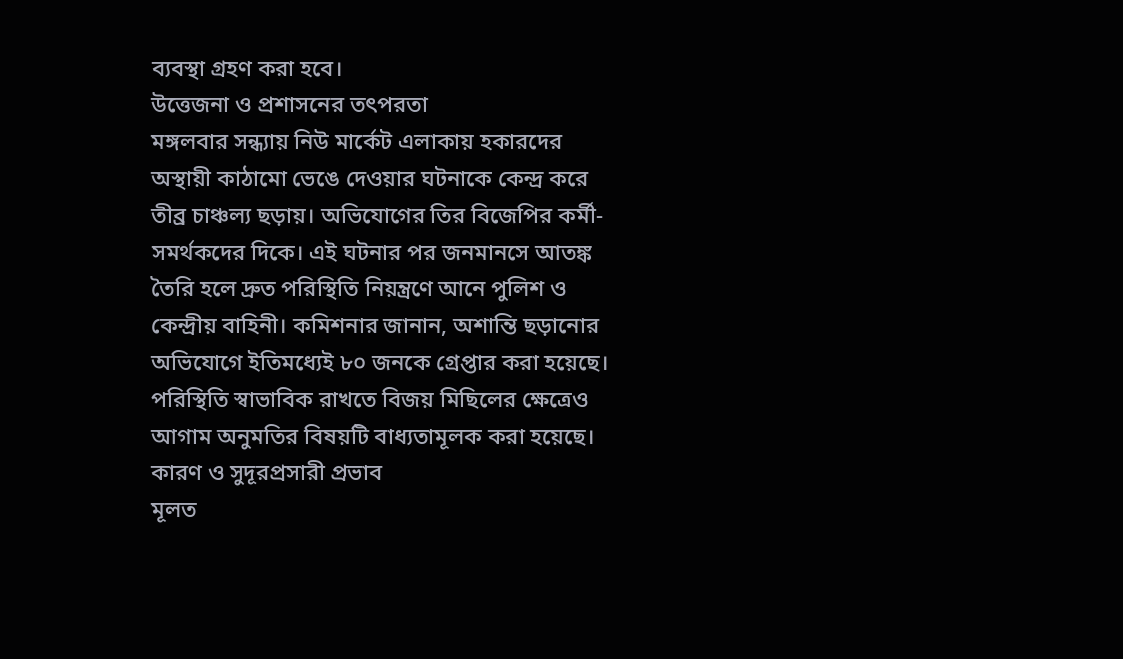ব্যবস্থা গ্রহণ করা হবে।
উত্তেজনা ও প্রশাসনের তৎপরতা
মঙ্গলবার সন্ধ্যায় নিউ মার্কেট এলাকায় হকারদের অস্থায়ী কাঠামো ভেঙে দেওয়ার ঘটনাকে কেন্দ্র করে তীব্র চাঞ্চল্য ছড়ায়। অভিযোগের তির বিজেপির কর্মী-সমর্থকদের দিকে। এই ঘটনার পর জনমানসে আতঙ্ক তৈরি হলে দ্রুত পরিস্থিতি নিয়ন্ত্রণে আনে পুলিশ ও কেন্দ্রীয় বাহিনী। কমিশনার জানান, অশান্তি ছড়ানোর অভিযোগে ইতিমধ্যেই ৮০ জনকে গ্রেপ্তার করা হয়েছে। পরিস্থিতি স্বাভাবিক রাখতে বিজয় মিছিলের ক্ষেত্রেও আগাম অনুমতির বিষয়টি বাধ্যতামূলক করা হয়েছে।
কারণ ও সুদূরপ্রসারী প্রভাব
মূলত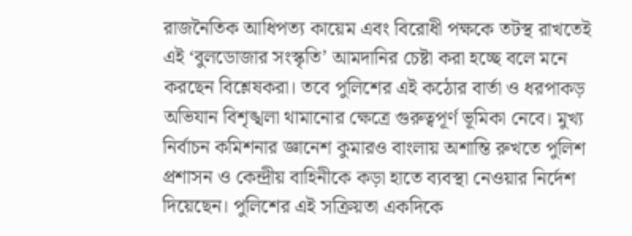রাজনৈতিক আধিপত্য কায়েম এবং বিরোধী পক্ষকে তটস্থ রাখতেই এই ‘বুলডোজার সংস্কৃতি’ আমদানির চেষ্টা করা হচ্ছে বলে মনে করছেন বিশ্লেষকরা। তবে পুলিশের এই কঠোর বার্তা ও ধরপাকড় অভিযান বিশৃঙ্খলা থামানোর ক্ষেত্রে গুরুত্বপূর্ণ ভূমিকা নেবে। মুখ্য নির্বাচন কমিশনার জ্ঞানেশ কুমারও বাংলায় অশান্তি রুখতে পুলিশ প্রশাসন ও কেন্দ্রীয় বাহিনীকে কড়া হাতে ব্যবস্থা নেওয়ার নির্দেশ দিয়েছেন। পুলিশের এই সক্রিয়তা একদিকে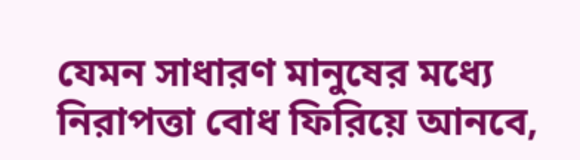যেমন সাধারণ মানুষের মধ্যে নিরাপত্তা বোধ ফিরিয়ে আনবে,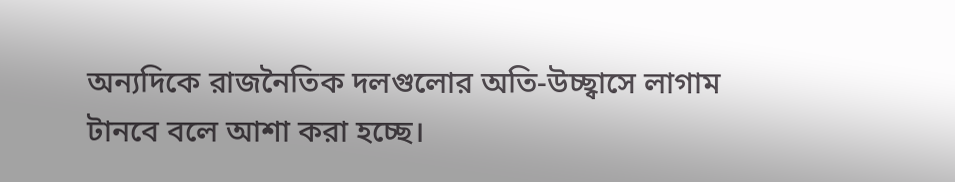অন্যদিকে রাজনৈতিক দলগুলোর অতি-উচ্ছ্বাসে লাগাম টানবে বলে আশা করা হচ্ছে।